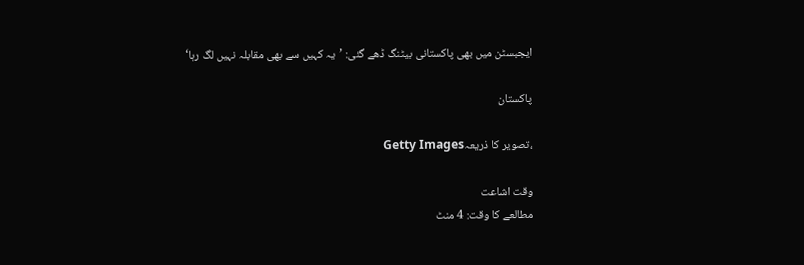ایجبسٹن میں بھی پاکستانی بیٹنگ ڈھے گئی: ’یہ کہیں سے بھی مقابلہ نہیں لگ رہا‘

پاکستان

،تصویر کا ذریعہGetty Images

وقت اشاعت
مطالعے کا وقت: 4 منٹ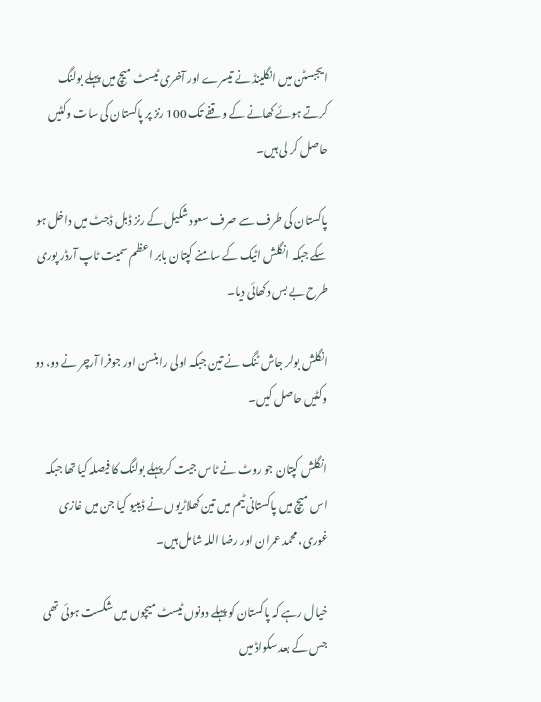ایجبسٹن میں انگلینڈ نے تیسرے اور آخری ٹیسٹ میچ میں پہلے بولنگ کرتے ہوئے کھانے کے وقفے تک 100 رنز پر پاکستان کی سات وکٹیں حاصل کر لی ہیں۔

پاکستان کی طرف سے صرف سعود شکیل کے رنز ڈبل ڈجٹ میں داخل ہو سکے جبکہ انگلش اٹیک کے سامنے کپتان بابر اعظم سمیت ٹاپ آرڈر پوری طرح بے بس دکھائی دیا۔

انگلش بولر جاش ٹنگ نے تین جبکہ اولی رابنسن اور جوفرا آرچر نے دو، دو وکٹیں حاصل کیں۔

انگلش کپتان جو روٹ نے ٹاس جیت کر پہلے بولنگ کا فیصلہ کیا تھا جبکہ اس میچ میں پاکستانی ٹیم میں تین کھلاڑیوں نے ڈیبیو کیا جن میں غازی غوری، محمد عمران اور رضا اللہ شامل ہیں۔

خیال رہے کہ پاکستان کو پہلے دونوں ٹیسٹ میچوں میں شکست ہوئی تھی جس کے بعد سکواڈ میں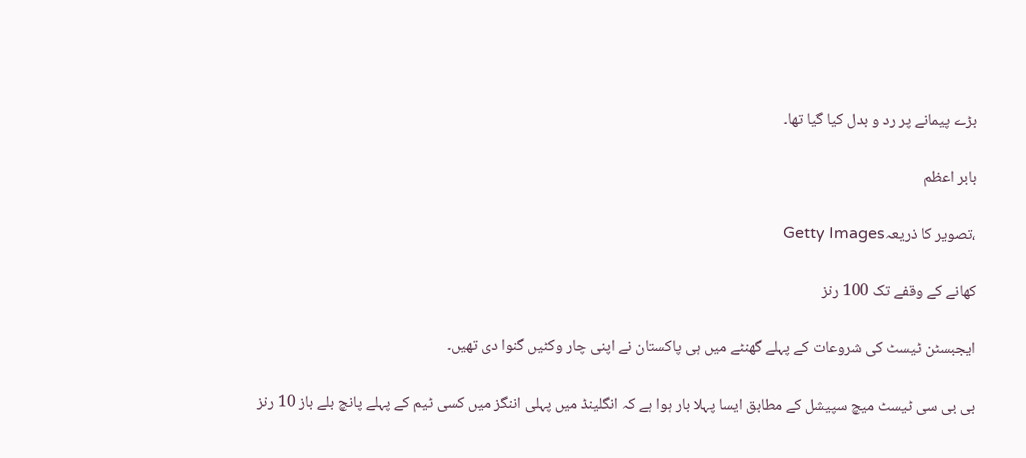بڑے پیمانے پر رد و بدل کیا گیا تھا۔

بابر اعظم

،تصویر کا ذریعہGetty Images

کھانے کے وقفے تک 100 رنز

ایجبسٹن ٹیسٹ کی شروعات کے پہلے گھنٹے میں ہی پاکستان نے اپنی چار وکٹیں گنوا دی تھیں۔

بی بی سی ٹیسٹ میچ سپیشل کے مطابق ایسا پہلا بار ہوا ہے کہ انگلینڈ میں پہلی اننگز میں کسی ٹیم کے پہلے پانچ بلے باز 10 رنز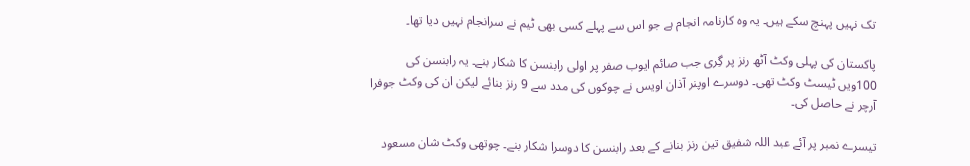تک نہیں پہنچ سکے ہیں۔ یہ وہ کارنامہ انجام ہے جو اس سے پہلے کسی بھی ٹیم نے سرانجام نہیں دیا تھا۔

پاکستان کی پہلی وکٹ آٹھ رنز پر گِری جب صائم ایوب صفر پر اولی رابنسن کا شکار بنے۔ یہ رابنسن کی 100ویں ٹیسٹ وکٹ تھی۔ دوسرے اوپنر آذان اویس نے چوکوں کی مدد سے 9 رنز بنائے لیکن ان کی وکٹ جوفرا آرچر نے حاصل کی۔

تیسرے نمبر پر آئے عبد اللہ شفیق تین رنز بنانے کے بعد رابنسن کا دوسرا شکار بنے۔ چوتھی وکٹ شان مسعود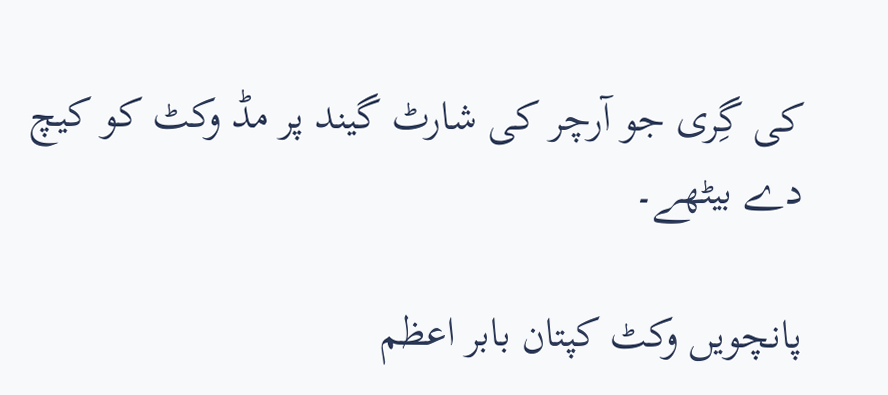کی گِری جو آرچر کی شارٹ گیند پر مڈ وکٹ کو کیچ دے بیٹھے۔

پانچویں وکٹ کپتان بابر اعظم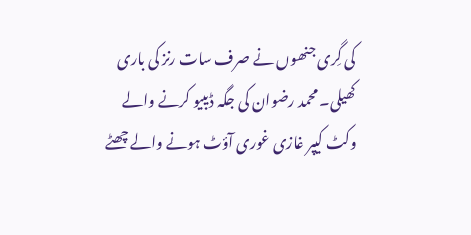کی گِری جنھوں نے صرف سات رنز کی باری کھیلی۔ محمد رضوان کی جگہ ڈیبیو کرنے والے وکٹ کیپر غازی غوری آؤٹ ہونے والے چھٹے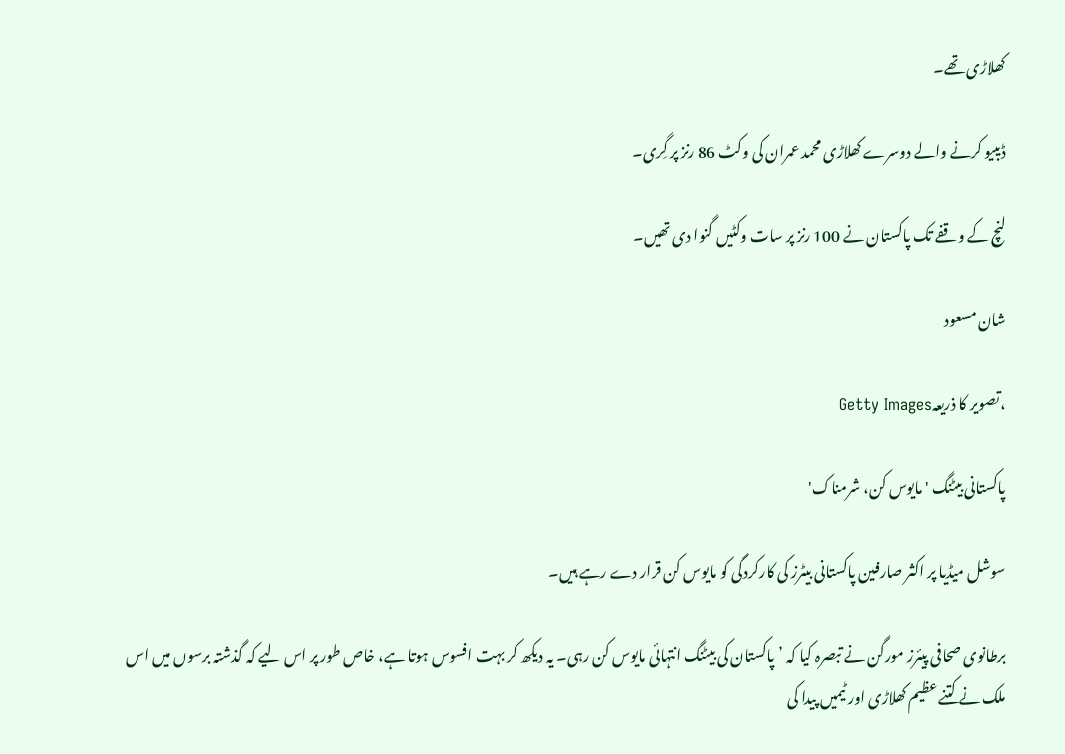کھلاڑی تھے۔

ڈیبیو کرنے والے دوسرے کھلاڑی محمد عمران کی وکٹ 86 رنز پر گِری۔

لنچ کے وقفے تک پاکستان نے 100 رنز پر سات وکٹیں گنوا دی تھیں۔

شان مسعود

،تصویر کا ذریعہGetty Images

پاکستانی بیٹنگ 'مایوس کن، شرمناک'

سوشل میڈیا پر اکثر صارفین پاکستانی بیٹرز کی کارکردگی کو مایوس کن قرار دے رہے ہیں۔

برطانوی صحافی پیئرز مورگن نے تبصرہ کیا کہ ’پاکستان کی بیٹنگ انتہائی مایوس کن رہی۔ یہ دیکھ کر بہت افسوس ہوتا ہے، خاص طور پر اس لیے کہ گذشتہ برسوں میں اس ملک نے کتنے عظیم کھلاڑی اور ٹیمیں پیدا کی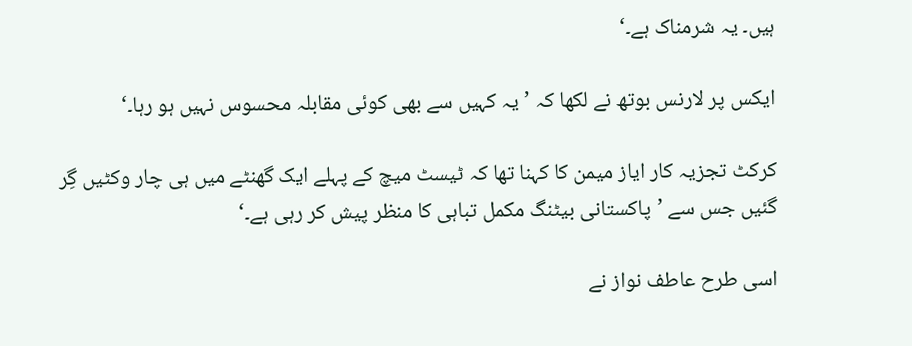ہیں۔ یہ شرمناک ہے۔‘

ایکس پر لارنس بوتھ نے لکھا کہ ’یہ کہیں سے بھی کوئی مقابلہ محسوس نہیں ہو رہا۔‘

کرکٹ تجزیہ کار ایاز میمن کا کہنا تھا کہ ٹیسٹ میچ کے پہلے ایک گھنٹے میں ہی چار وکٹیں گِر گئیں جس سے ’پاکستانی بیٹنگ مکمل تباہی کا منظر پیش کر رہی ہے۔‘

اسی طرح عاطف نواز نے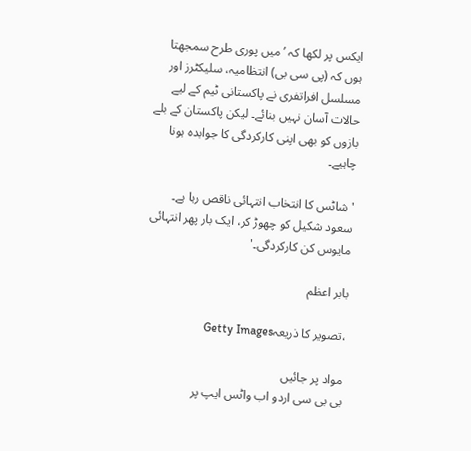ایکس پر لکھا کہ ’میں پوری طرح سمجھتا ہوں کہ (پی سی بی) انتظامیہ، سلیکٹرز اور مسلسل افراتفری نے پاکستانی ٹیم کے لیے حالات آسان نہیں بنائے۔ لیکن پاکستان کے بلے بازوں کو بھی اپنی کارکردگی کا جوابدہ ہونا چاہیے۔

'شاٹس کا انتخاب انتہائی ناقص رہا ہے۔ سعود شکیل کو چھوڑ کر، ایک بار پھر انتہائی مایوس کن کارکردگی۔'

بابر اعظم

،تصویر کا ذریعہGetty Images

مواد پر جائیں
بی بی سی اردو اب واٹس ایپ پر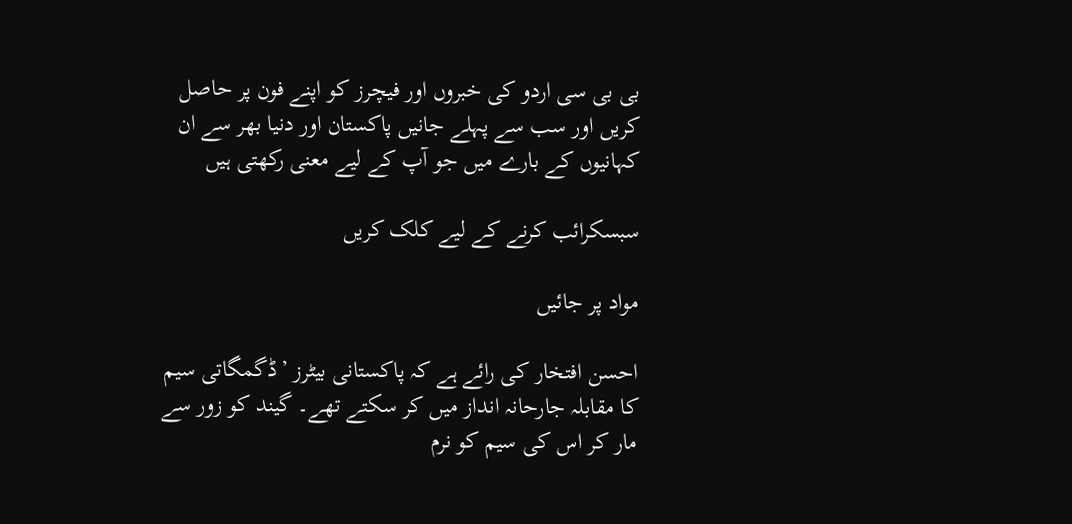بی بی سی اردو کی خبروں اور فیچرز کو اپنے فون پر حاصل کریں اور سب سے پہلے جانیں پاکستان اور دنیا بھر سے ان کہانیوں کے بارے میں جو آپ کے لیے معنی رکھتی ہیں

سبسکرائب کرنے کے لیے کلک کریں

مواد پر جائیں

احسن افتخار کی رائے ہے کہ پاکستانی بیٹرز ’ڈگمگاتی سیم کا مقابلہ جارحانہ انداز میں کر سکتے تھے۔ گیند کو زور سے مار کر اس کی سیم کو نرم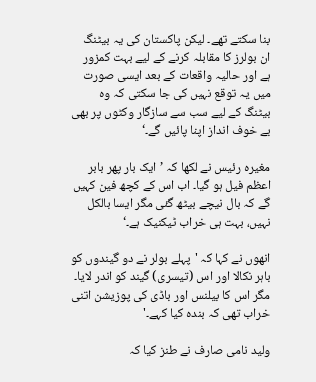بنا سکتے تھے۔ لیکن پاکستان کی یہ بیٹنگ ان بولرز کا مقابلہ کرنے کے لیے بہت کمزور ہے اور حالیہ واقعات کے بعد ایسی صورت میں یہ توقع نہیں کی جا سکتی کہ وہ بیٹنگ کے لیے سب سے سازگار وکٹوں پر بھی بے خوف انداز اپنا پائیں گے۔‘

مغیرہ رئیس نے لکھا کہ ’ایک بار پھر بابر اعظم فیل ہو گیا۔ اب اس کے کچھ فین کہیں گے کہ بال نیچے بیٹھ گئی مگر ایسا بالکل نہیں، بہت ہی خراب ٹیکنیک ہے۔‘

انھوں نے کہا کہ 'پہلے بولر نے دو گیندوں کو باہر نکالا اور اس (تیسری) گیند کو اندر لایا۔ مگر اس کا بیلنس اور باڈی کی پوزیشن اتنی خراب تھی کہ بندہ کیا کہے۔'

ولید نامی صارف نے طنز کیا کہ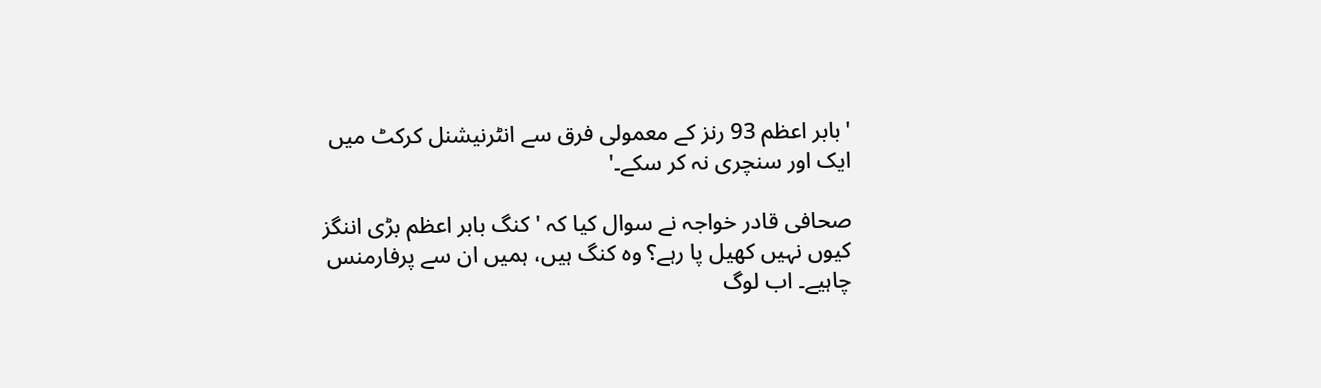'بابر اعظم 93 رنز کے معمولی فرق سے انٹرنیشنل کرکٹ میں ایک اور سنچری نہ کر سکے۔'

صحافی قادر خواجہ نے سوال کیا کہ 'کنگ بابر اعظم بڑی اننگز کیوں نہیں کھیل پا رہے؟ وہ کنگ ہیں، ہمیں ان سے پرفارمنس چاہیے۔ اب لوگ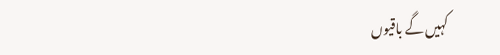کہیں گے باقیوں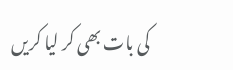کی بات بھی کر لیا کریں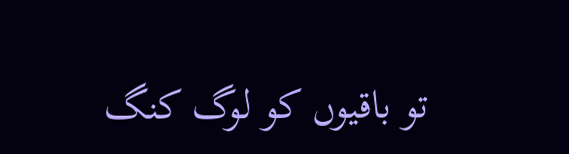تو باقیوں کو لوگ کنگ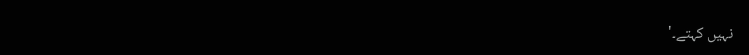نہیں کہتے۔'